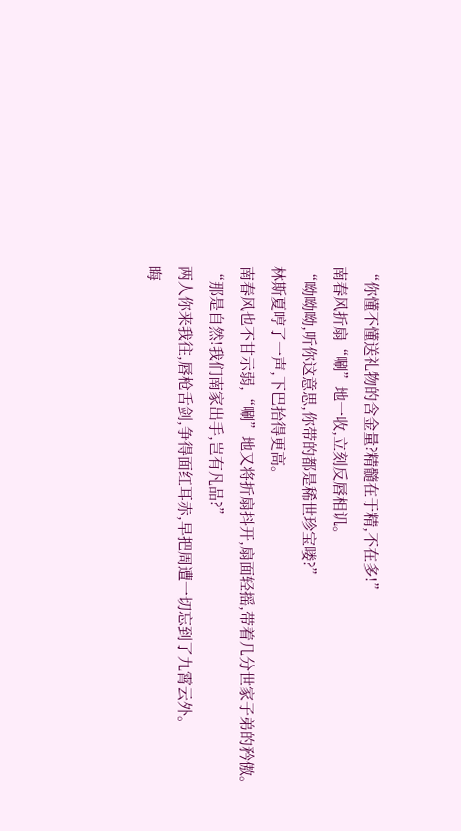“你懂不懂送礼物的含金量?精髓在于精,不在多!”
南春风折扇“唰”地一收,立刻反唇相讥。
“呦呦呦,听你这意思,你带的都是稀世珍宝喽?”
林斯夏哼了一声,下巴抬得更高。
南春风也不甘示弱,“唰”地又将折扇抖开,扇面轻摇,带着几分世家子弟的矜傲。
“那是自然!我们南家出手,岂有凡品?”
两人你来我往,唇枪舌剑,争得面红耳赤,早把周遭一切忘到了九霄云外。
晦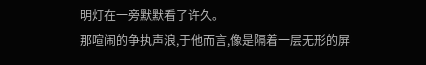明灯在一旁默默看了许久。
那喧闹的争执声浪,于他而言,像是隔着一层无形的屏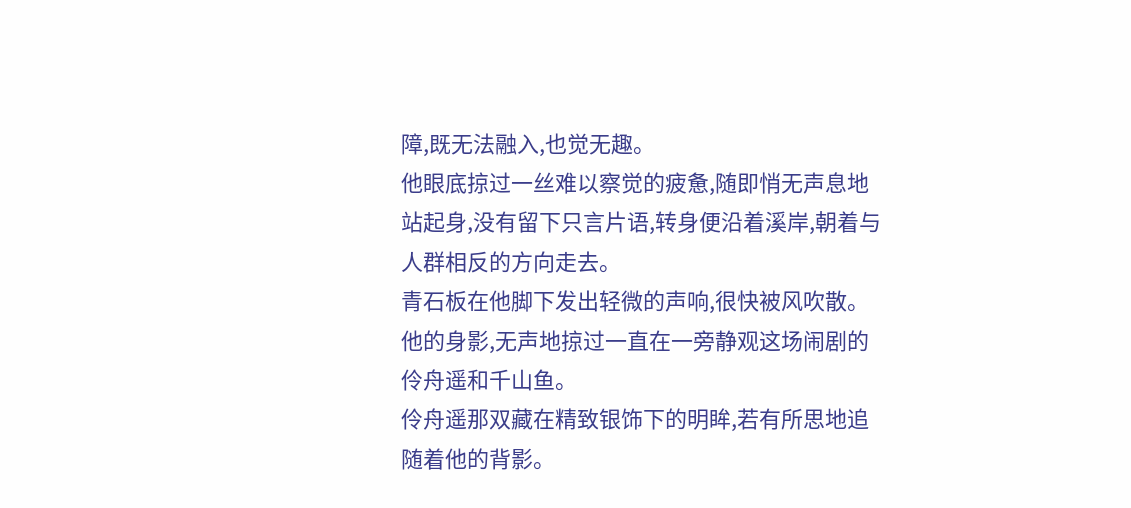障,既无法融入,也觉无趣。
他眼底掠过一丝难以察觉的疲惫,随即悄无声息地站起身,没有留下只言片语,转身便沿着溪岸,朝着与人群相反的方向走去。
青石板在他脚下发出轻微的声响,很快被风吹散。
他的身影,无声地掠过一直在一旁静观这场闹剧的伶舟遥和千山鱼。
伶舟遥那双藏在精致银饰下的明眸,若有所思地追随着他的背影。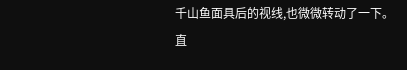千山鱼面具后的视线,也微微转动了一下。
直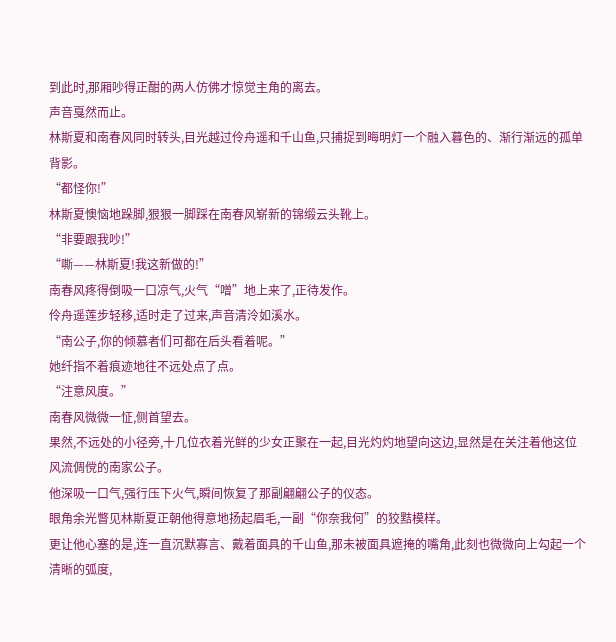到此时,那厢吵得正酣的两人仿佛才惊觉主角的离去。
声音戛然而止。
林斯夏和南春风同时转头,目光越过伶舟遥和千山鱼,只捕捉到晦明灯一个融入暮色的、渐行渐远的孤单背影。
“都怪你!”
林斯夏懊恼地跺脚,狠狠一脚踩在南春风崭新的锦缎云头靴上。
“非要跟我吵!”
“嘶——林斯夏!我这新做的!”
南春风疼得倒吸一口凉气,火气“噌”地上来了,正待发作。
伶舟遥莲步轻移,适时走了过来,声音清泠如溪水。
“南公子,你的倾慕者们可都在后头看着呢。”
她纤指不着痕迹地往不远处点了点。
“注意风度。”
南春风微微一怔,侧首望去。
果然,不远处的小径旁,十几位衣着光鲜的少女正聚在一起,目光灼灼地望向这边,显然是在关注着他这位风流倜傥的南家公子。
他深吸一口气,强行压下火气,瞬间恢复了那副翩翩公子的仪态。
眼角余光瞥见林斯夏正朝他得意地扬起眉毛,一副“你奈我何”的狡黠模样。
更让他心塞的是,连一直沉默寡言、戴着面具的千山鱼,那未被面具遮掩的嘴角,此刻也微微向上勾起一个清晰的弧度,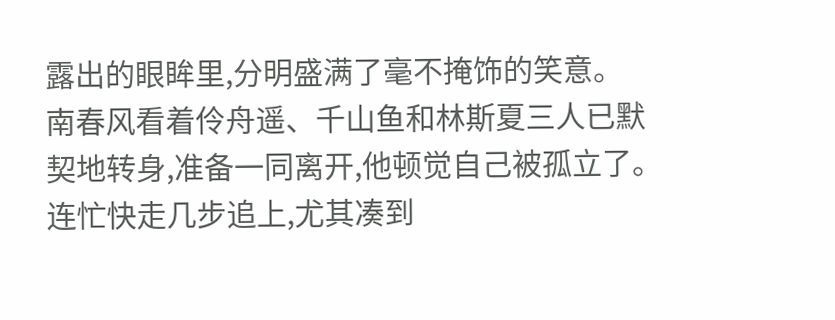露出的眼眸里,分明盛满了毫不掩饰的笑意。
南春风看着伶舟遥、千山鱼和林斯夏三人已默契地转身,准备一同离开,他顿觉自己被孤立了。
连忙快走几步追上,尤其凑到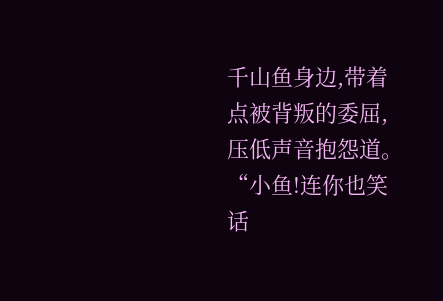千山鱼身边,带着点被背叛的委屈,压低声音抱怨道。
“小鱼!连你也笑话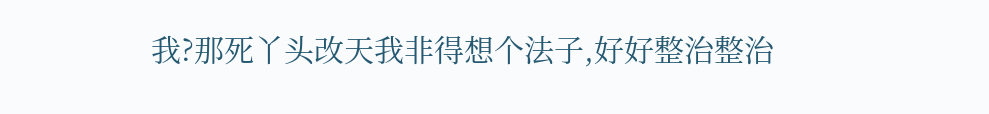我?那死丫头改天我非得想个法子,好好整治整治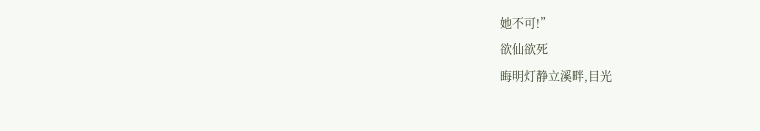她不可!”
欲仙欲死
晦明灯静立溪畔,目光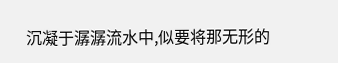沉凝于潺潺流水中,似要将那无形的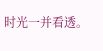时光一并看透。